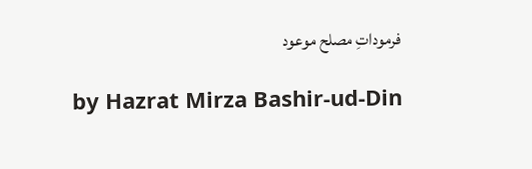فرموداتِ مصلح موعود

by Hazrat Mirza Bashir-ud-Din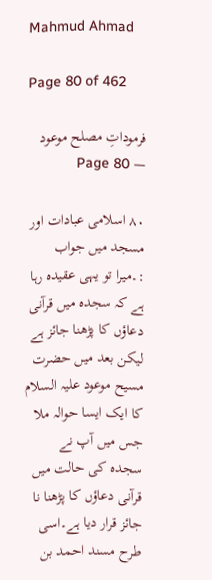Mahmud Ahmad

Page 80 of 462

فرموداتِ مصلح موعود — Page 80

۸۰ اسلامی عبادات اور مسجد میں جواب :۔میرا تو یہی عقیدہ رہا ہے کہ سجدہ میں قرآنی دعاؤں کا پڑھنا جائز ہے لیکن بعد میں حضرت مسیح موعود علیہ السلام کا ایک ایسا حوالہ ملا جس میں آپ نے سجدہ کی حالت میں قرآنی دعاؤں کا پڑھنا نا جائز قرار دیا ہے۔اسی طرح مسند احمد بن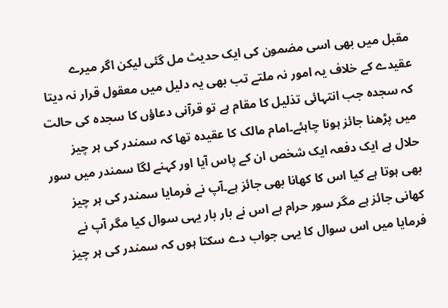مقبل میں بھی اسی مضمون کی ایک حدیث مل گئی لیکن اگر میرے عقیدے کے خلاف یہ امور نہ ملتے تب بھی یہ دلیل میں معقول قرار نہ دیتا کہ سجدہ جب انتہائی تذلیل کا مقام ہے تو قرآنی دعاؤں کا سجدہ کی حالت میں پڑھنا جائز ہونا چاہئے۔امام مالک کا عقیدہ تھا کہ سمندر کی ہر چیز حلال ہے ایک دفعہ ایک شخص ان کے پاس آیا اور کہنے لگا سمندر میں سور بھی ہوتا ہے کیا اس کا کھانا بھی جائز ہے۔آپ نے فرمایا سمندر کی ہر چیز کھانی جائز ہے مگر سور حرام ہے اس نے بار بار یہی سوال کیا مگر آپ نے فرمایا میں اس سوال کا یہی جواب دے سکتا ہوں کہ سمندر کی ہر چیز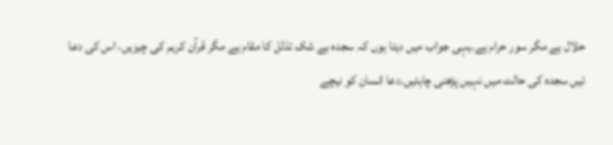حلال ہے مگر سور حرام ہے۔یہی جواب میں دیتا ہوں کہ سجدہ بے شک تذلل کا مقام ہے مگر قرآن کریم کی چیزیں، اس کی دعا ئیں سجدہ کی حالت میں نہیں پڑھنی چاہئیں۔دعا انسان کو نیچے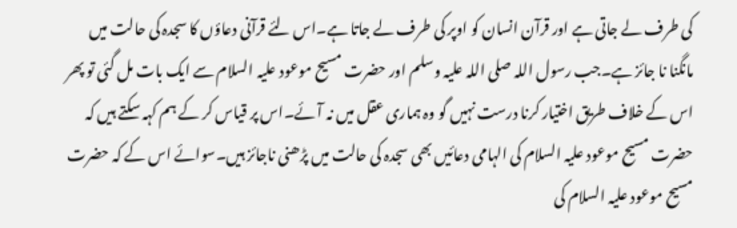کی طرف لے جاتی ہے اور قرآن انسان کو اوپر کی طرف لے جاتا ہے۔اس لئے قرآنی دعاؤں کا سجدہ کی حالت میں مانگنا نا جائز ہے۔جب رسول اللہ صلی اللہ علیہ وسلم اور حضرت مسیح موعود علیہ السلام سے ایک بات مل گئی تو پھر اس کے خلاف طریق اختیار کرنا درست نہیں گو وہ ہماری عقل میں نہ آئے۔اس پر قیاس کر کے ہم کہہ سکتے ہیں کہ حضرت مسیح موعود علیہ السلام کی الہامی دعائیں بھی سجدہ کی حالت میں پڑھنی ناجائز ہیں۔سوائے اس کے کہ حضرت مسیح موعود علیہ السلام کی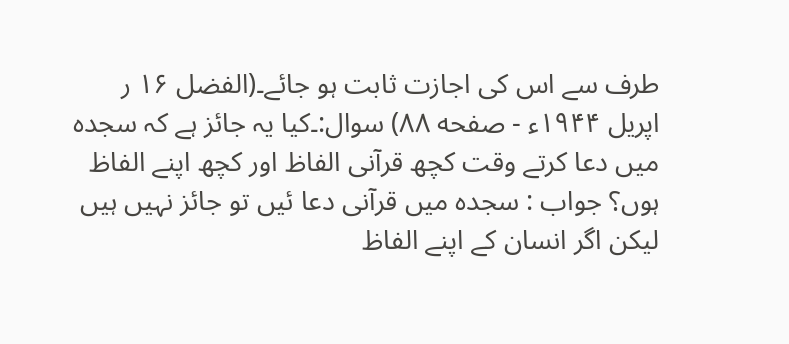طرف سے اس کی اجازت ثابت ہو جائے۔(الفضل ۱۶ ر اپریل ۱۹۴۴ء - صفحه ۸۸) سوال:۔کیا یہ جائز ہے کہ سجدہ میں دعا کرتے وقت کچھ قرآنی الفاظ اور کچھ اپنے الفاظ ہوں؟ جواب : سجدہ میں قرآنی دعا ئیں تو جائز نہیں ہیں لیکن اگر انسان کے اپنے الفاظ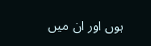ہوں اور ان میں